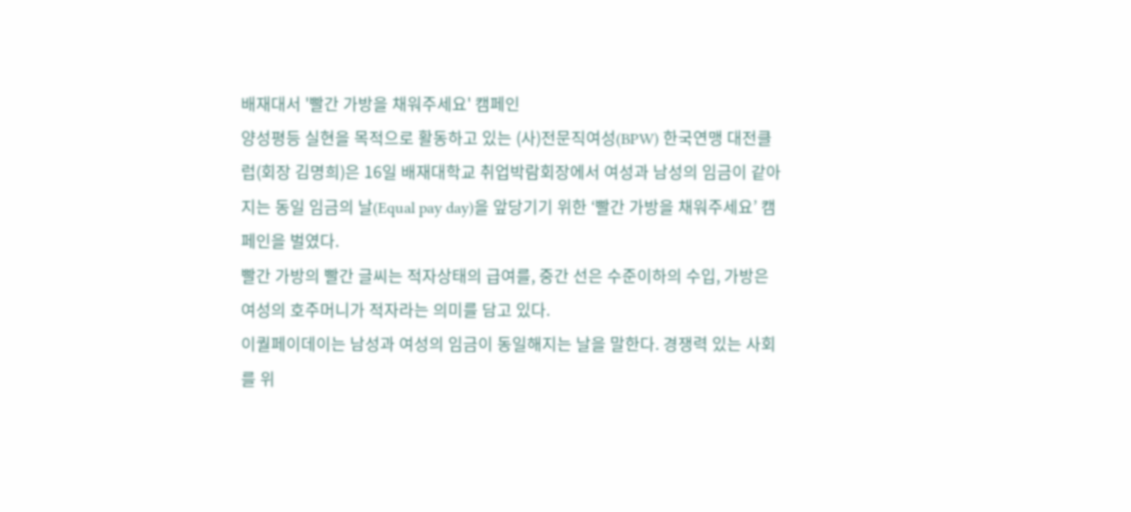배재대서 '빨간 가방을 채워주세요' 캠페인
양성평등 실현을 목적으로 활동하고 있는 (사)전문직여성(BPW) 한국연맹 대전클럽(회장 김명희)은 16일 배재대학교 취업박람회장에서 여성과 남성의 임금이 같아지는 동일 임금의 날(Equal pay day)을 앞당기기 위한 ‘빨간 가방을 채워주세요’ 캠페인을 벌였다.
빨간 가방의 빨간 글씨는 적자상태의 급여를, 중간 선은 수준이하의 수입, 가방은 여성의 호주머니가 적자라는 의미를 담고 있다.
이퀄페이데이는 남성과 여성의 임금이 동일해지는 날을 말한다. 경쟁력 있는 사회를 위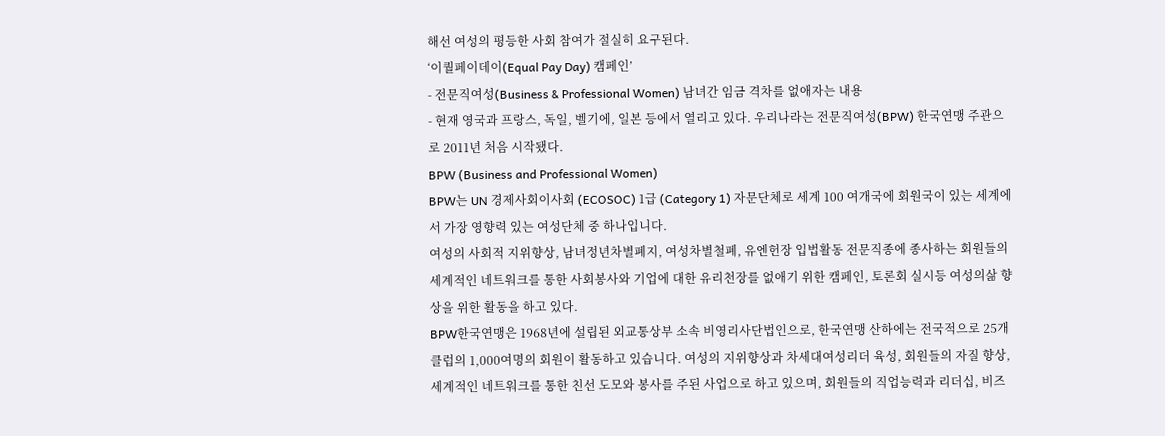해선 여성의 평등한 사회 참여가 절실히 요구된다.
‘이퀄페이데이(Equal Pay Day) 캠페인’
- 전문직여성(Business & Professional Women) 남녀간 임금 격차를 없애자는 내용
- 현재 영국과 프랑스, 독일, 벨기에, 일본 등에서 열리고 있다. 우리나라는 전문직여성(BPW) 한국연맹 주관으로 2011년 처음 시작됐다.
BPW (Business and Professional Women)
BPW는 UN 경제사회이사회 (ECOSOC) 1급 (Category 1) 자문단체로 세계 100 여개국에 회원국이 있는 세계에서 가장 영향력 있는 여성단체 중 하나입니다.
여성의 사회적 지위향상, 남녀정년차별폐지, 여성차별철폐, 유엔헌장 입법활동 전문직종에 종사하는 회원들의 세계적인 네트워크를 통한 사회봉사와 기업에 대한 유리천장를 없애기 위한 캠페인, 토론회 실시등 여성의삶 향상을 위한 활동을 하고 있다.
BPW한국연맹은 1968년에 설립된 외교통상부 소속 비영리사단법인으로, 한국연맹 산하에는 전국적으로 25개 클럽의 1,000여명의 회원이 활동하고 있습니다. 여성의 지위향상과 차세대여성리더 육성, 회원들의 자질 향상, 세계적인 네트워크를 통한 친선 도모와 봉사를 주된 사업으로 하고 있으며, 회원들의 직업능력과 리더십, 비즈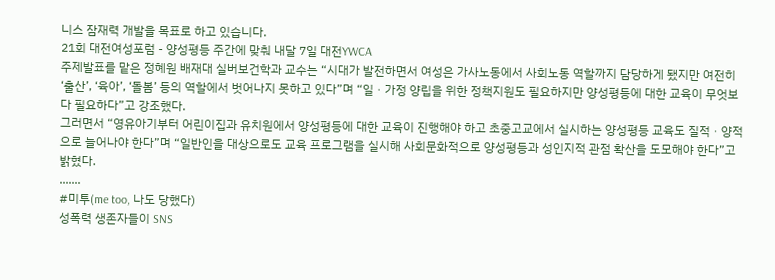니스 잠재력 개발을 목표로 하고 있습니다.
21회 대전여성포럼 - 양성평등 주간에 맞춰 내달 7일 대전YWCA
주제발표를 맡은 정혜원 배재대 실버보건학과 교수는 “시대가 발전하면서 여성은 가사노동에서 사회노동 역할까지 담당하게 됐지만 여전히 ‘출산’, ‘육아’, ‘돌봄’ 등의 역할에서 벗어나지 못하고 있다”며 “일ㆍ가정 양립을 위한 정책지원도 필요하지만 양성평등에 대한 교육이 무엇보다 필요하다”고 강조했다.
그러면서 “영유아기부터 어린이집과 유치원에서 양성평등에 대한 교육이 진행해야 하고 초중고교에서 실시하는 양성평등 교육도 질적ㆍ양적으로 늘어나야 한다”며 “일반인을 대상으로도 교육 프로그램을 실시해 사회문화적으로 양성평등과 성인지적 관점 확산을 도모해야 한다”고 밝혔다.
.......
#미투(me too, 나도 당했다)
성폭력 생존자들이 SNS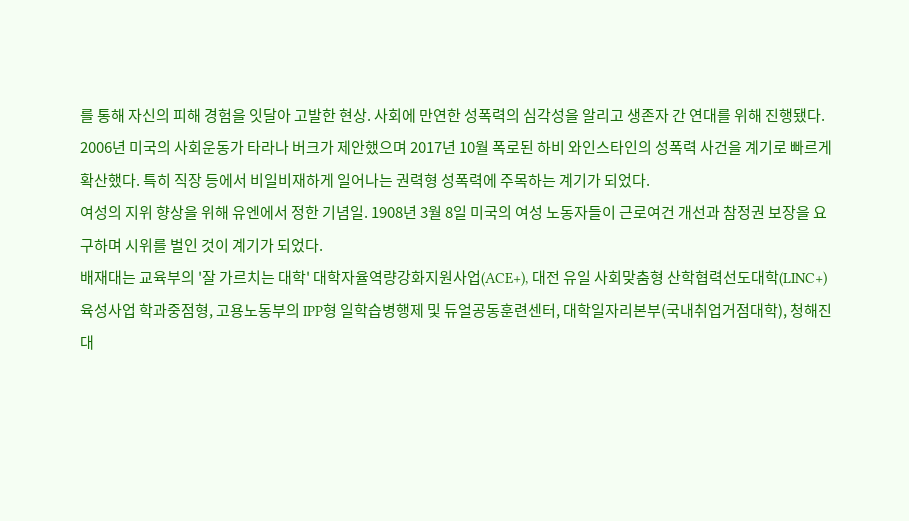를 통해 자신의 피해 경험을 잇달아 고발한 현상. 사회에 만연한 성폭력의 심각성을 알리고 생존자 간 연대를 위해 진행됐다. 2006년 미국의 사회운동가 타라나 버크가 제안했으며 2017년 10월 폭로된 하비 와인스타인의 성폭력 사건을 계기로 빠르게 확산했다. 특히 직장 등에서 비일비재하게 일어나는 권력형 성폭력에 주목하는 계기가 되었다.
여성의 지위 향상을 위해 유엔에서 정한 기념일. 1908년 3월 8일 미국의 여성 노동자들이 근로여건 개선과 참정권 보장을 요구하며 시위를 벌인 것이 계기가 되었다.
배재대는 교육부의 '잘 가르치는 대학' 대학자율역량강화지원사업(ACE+), 대전 유일 사회맞춤형 산학협력선도대학(LINC+) 육성사업 학과중점형, 고용노동부의 IPP형 일학습병행제 및 듀얼공동훈련센터, 대학일자리본부(국내취업거점대학), 청해진대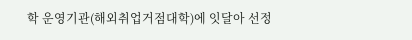학 운영기관(해외취업거점대학)에 잇달아 선정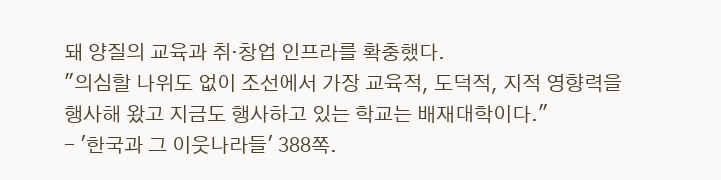돼 양질의 교육과 취·창업 인프라를 확충했다.
"의심할 나위도 없이 조선에서 가장 교육적, 도덕적, 지적 영향력을 행사해 왔고 지금도 행사하고 있는 학교는 배재대학이다."
- '한국과 그 이웃나라들' 388쪽.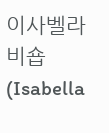이사벨라 비숍(Isabella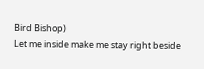Bird Bishop)
Let me inside make me stay right beside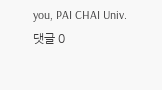you, PAI CHAI Univ.
댓글 0